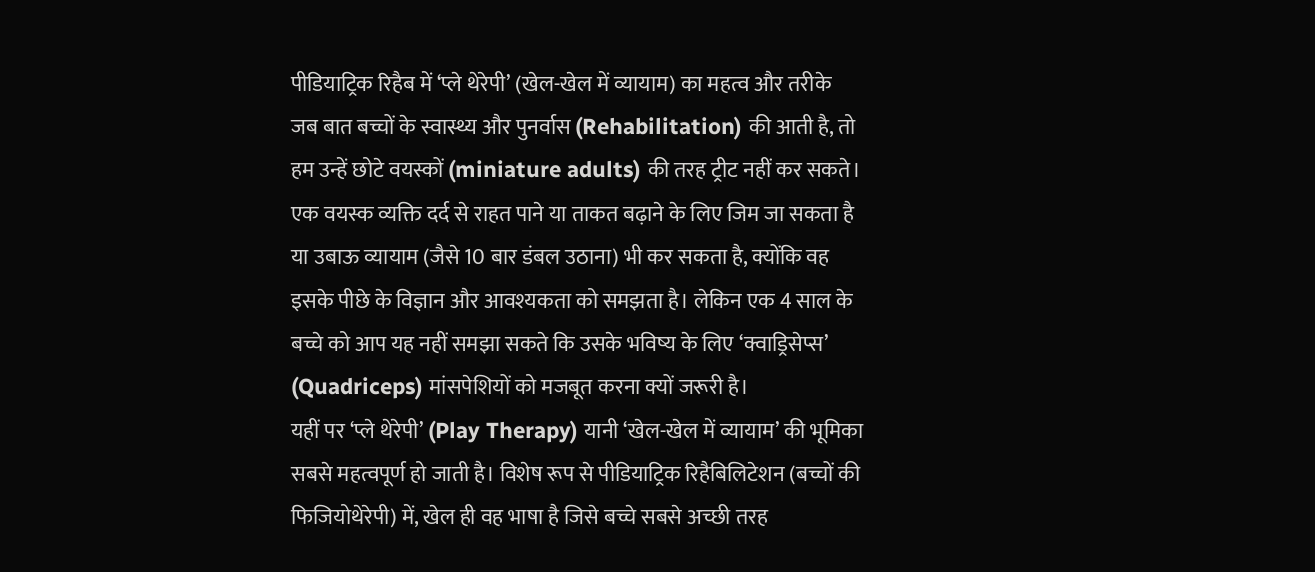पीडियाट्रिक रिहैब में ‘प्ले थेरेपी’ (खेल-खेल में व्यायाम) का महत्व और तरीके
जब बात बच्चों के स्वास्थ्य और पुनर्वास (Rehabilitation) की आती है, तो हम उन्हें छोटे वयस्कों (miniature adults) की तरह ट्रीट नहीं कर सकते। एक वयस्क व्यक्ति दर्द से राहत पाने या ताकत बढ़ाने के लिए जिम जा सकता है या उबाऊ व्यायाम (जैसे 10 बार डंबल उठाना) भी कर सकता है, क्योंकि वह इसके पीछे के विज्ञान और आवश्यकता को समझता है। लेकिन एक 4 साल के बच्चे को आप यह नहीं समझा सकते कि उसके भविष्य के लिए ‘क्वाड्रिसेप्स’ (Quadriceps) मांसपेशियों को मजबूत करना क्यों जरूरी है।
यहीं पर ‘प्ले थेरेपी’ (Play Therapy) यानी ‘खेल-खेल में व्यायाम’ की भूमिका सबसे महत्वपूर्ण हो जाती है। विशेष रूप से पीडियाट्रिक रिहैबिलिटेशन (बच्चों की फिजियोथेरेपी) में, खेल ही वह भाषा है जिसे बच्चे सबसे अच्छी तरह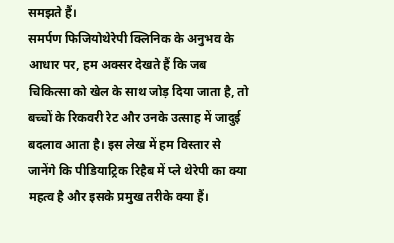समझते हैं।
समर्पण फिजियोथेरेपी क्लिनिक के अनुभव के आधार पर, हम अक्सर देखते हैं कि जब चिकित्सा को खेल के साथ जोड़ दिया जाता है, तो बच्चों के रिकवरी रेट और उनके उत्साह में जादुई बदलाव आता है। इस लेख में हम विस्तार से जानेंगे कि पीडियाट्रिक रिहैब में प्ले थेरेपी का क्या महत्व है और इसके प्रमुख तरीके क्या हैं।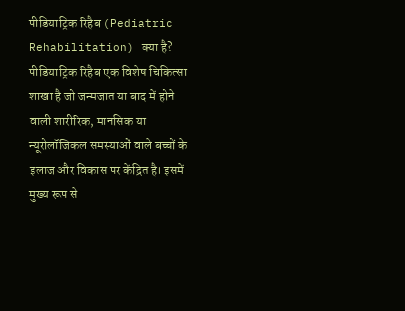पीडियाट्रिक रिहैब (Pediatric Rehabilitation) क्या है?
पीडियाट्रिक रिहैब एक विशेष चिकित्सा शाखा है जो जन्मजात या बाद में होने वाली शारीरिक, मानसिक या न्यूरोलॉजिकल समस्याओं वाले बच्चों के इलाज और विकास पर केंद्रित है। इसमें मुख्य रूप से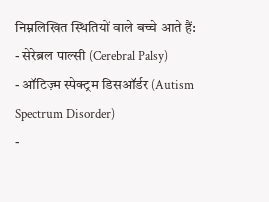निम्नलिखित स्थितियों वाले बच्चे आते हैं:
- सेरेब्रल पाल्सी (Cerebral Palsy)
- ऑटिज़्म स्पेक्ट्रम डिसऑर्डर (Autism Spectrum Disorder)
-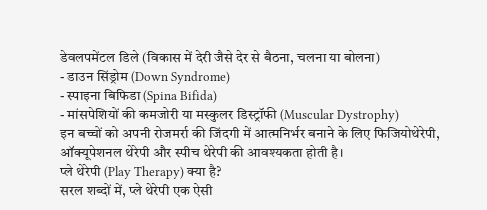डेवलपमेंटल डिले (विकास में देरी जैसे देर से बैठना, चलना या बोलना)
- डाउन सिंड्रोम (Down Syndrome)
- स्पाइना बिफिडा (Spina Bifida)
- मांसपेशियों की कमजोरी या मस्कुलर डिस्ट्रॉफी (Muscular Dystrophy)
इन बच्चों को अपनी रोजमर्रा की जिंदगी में आत्मनिर्भर बनाने के लिए फिजियोथेरेपी, ऑक्यूपेशनल थेरेपी और स्पीच थेरेपी की आवश्यकता होती है।
प्ले थेरेपी (Play Therapy) क्या है?
सरल शब्दों में, प्ले थेरेपी एक ऐसी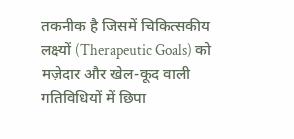तकनीक है जिसमें चिकित्सकीय लक्ष्यों (Therapeutic Goals) को मज़ेदार और खेल-कूद वाली गतिविधियों में छिपा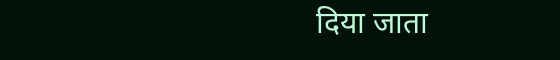दिया जाता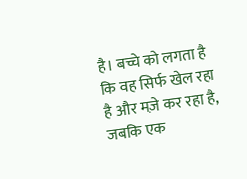है। बच्चे को लगता है कि वह सिर्फ खेल रहा है और मज़े कर रहा है, जबकि एक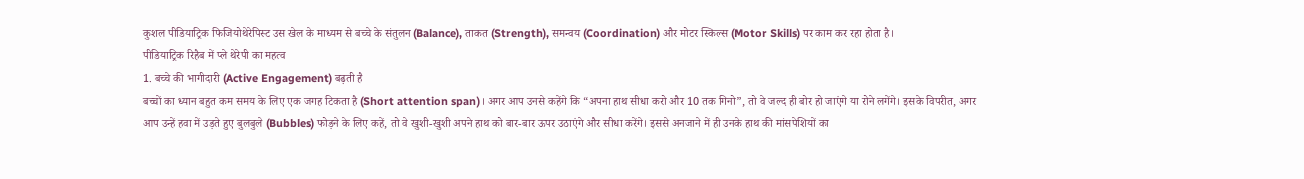कुशल पीडियाट्रिक फिजियोथेरेपिस्ट उस खेल के माध्यम से बच्चे के संतुलन (Balance), ताकत (Strength), समन्वय (Coordination) और मोटर स्किल्स (Motor Skills) पर काम कर रहा होता है।
पीडियाट्रिक रिहैब में प्ले थेरेपी का महत्व
1. बच्चे की भागीदारी (Active Engagement) बढ़ती है
बच्चों का ध्यान बहुत कम समय के लिए एक जगह टिकता है (Short attention span)। अगर आप उनसे कहेंगे कि “अपना हाथ सीधा करो और 10 तक गिनो”, तो वे जल्द ही बोर हो जाएंगे या रोने लगेंगे। इसके विपरीत, अगर आप उन्हें हवा में उड़ते हुए बुलबुले (Bubbles) फोड़ने के लिए कहें, तो वे खुशी-खुशी अपने हाथ को बार-बार ऊपर उठाएंगे और सीधा करेंगे। इससे अनजाने में ही उनके हाथ की मांसपेशियों का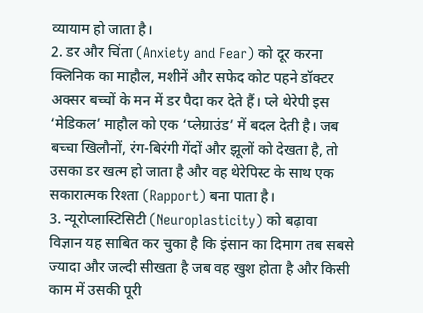व्यायाम हो जाता है।
2. डर और चिंता (Anxiety and Fear) को दूर करना
क्लिनिक का माहौल, मशीनें और सफेद कोट पहने डॉक्टर अक्सर बच्चों के मन में डर पैदा कर देते हैं। प्ले थेरेपी इस ‘मेडिकल’ माहौल को एक ‘प्लेग्राउंड’ में बदल देती है। जब बच्चा खिलौनों, रंग-बिरंगी गेंदों और झूलों को देखता है, तो उसका डर खत्म हो जाता है और वह थेरेपिस्ट के साथ एक सकारात्मक रिश्ता (Rapport) बना पाता है।
3. न्यूरोप्लास्टिसिटी (Neuroplasticity) को बढ़ावा
विज्ञान यह साबित कर चुका है कि इंसान का दिमाग तब सबसे ज्यादा और जल्दी सीखता है जब वह खुश होता है और किसी काम में उसकी पूरी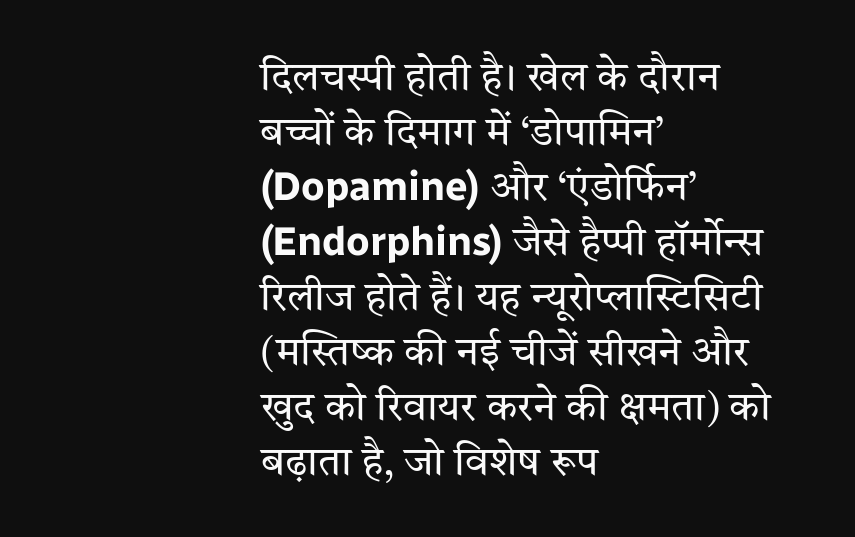दिलचस्पी होती है। खेल के दौरान बच्चों के दिमाग में ‘डोपामिन’ (Dopamine) और ‘एंडोर्फिन’ (Endorphins) जैसे हैप्पी हॉर्मोन्स रिलीज होते हैं। यह न्यूरोप्लास्टिसिटी (मस्तिष्क की नई चीजें सीखने और खुद को रिवायर करने की क्षमता) को बढ़ाता है, जो विशेष रूप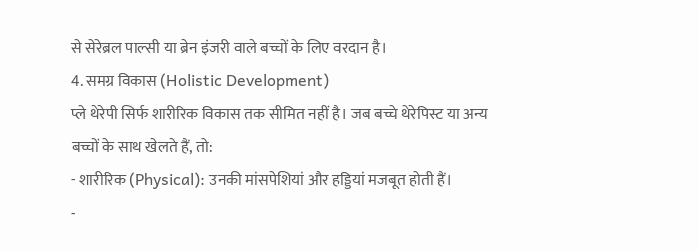से सेरेब्रल पाल्सी या ब्रेन इंजरी वाले बच्चों के लिए वरदान है।
4. समग्र विकास (Holistic Development)
प्ले थेरेपी सिर्फ शारीरिक विकास तक सीमित नहीं है। जब बच्चे थेरेपिस्ट या अन्य बच्चों के साथ खेलते हैं, तो:
- शारीरिक (Physical): उनकी मांसपेशियां और हड्डियां मजबूत होती हैं।
-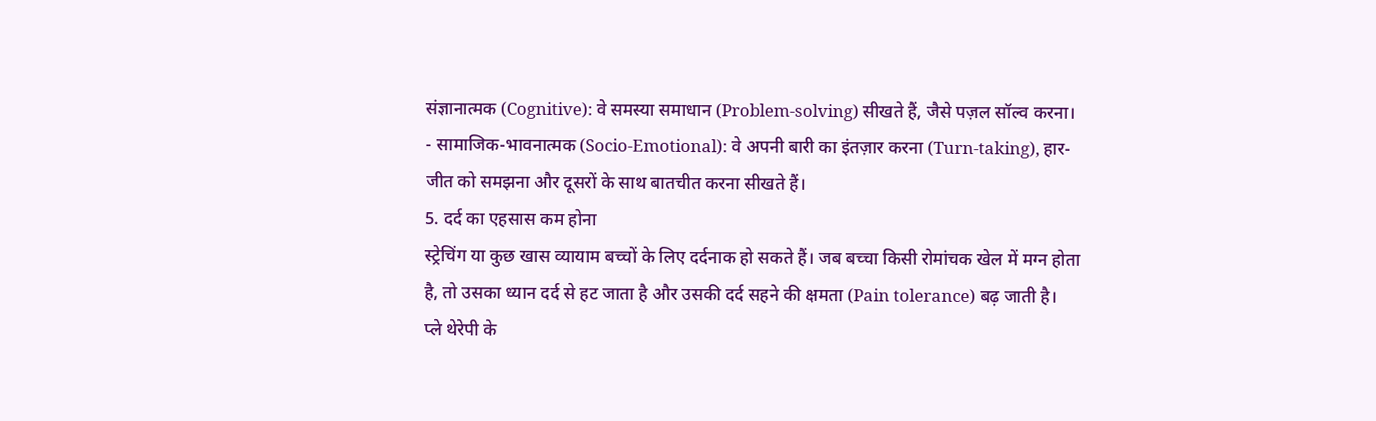संज्ञानात्मक (Cognitive): वे समस्या समाधान (Problem-solving) सीखते हैं, जैसे पज़ल सॉल्व करना।
- सामाजिक-भावनात्मक (Socio-Emotional): वे अपनी बारी का इंतज़ार करना (Turn-taking), हार-जीत को समझना और दूसरों के साथ बातचीत करना सीखते हैं।
5. दर्द का एहसास कम होना
स्ट्रेचिंग या कुछ खास व्यायाम बच्चों के लिए दर्दनाक हो सकते हैं। जब बच्चा किसी रोमांचक खेल में मग्न होता है, तो उसका ध्यान दर्द से हट जाता है और उसकी दर्द सहने की क्षमता (Pain tolerance) बढ़ जाती है।
प्ले थेरेपी के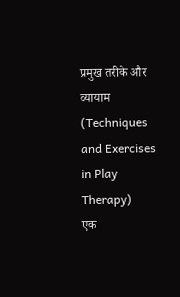प्रमुख तरीके और व्यायाम (Techniques and Exercises in Play Therapy)
एक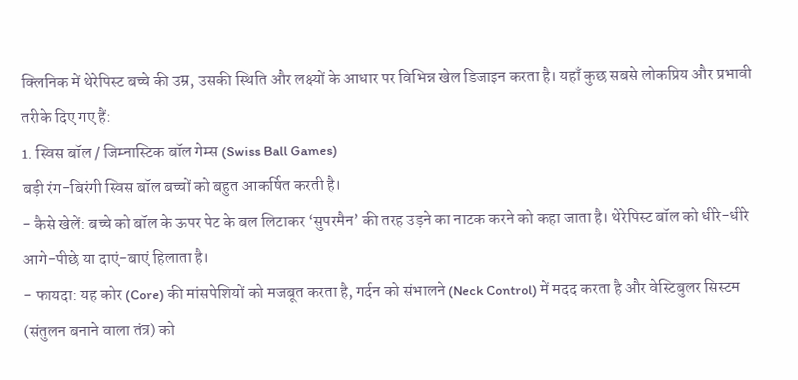क्लिनिक में थेरेपिस्ट बच्चे की उम्र, उसकी स्थिति और लक्ष्यों के आधार पर विभिन्न खेल डिजाइन करता है। यहाँ कुछ सबसे लोकप्रिय और प्रभावी तरीके दिए गए हैं:
1. स्विस बॉल / जिम्नास्टिक बॉल गेम्स (Swiss Ball Games)
बड़ी रंग-बिरंगी स्विस बॉल बच्चों को बहुत आकर्षित करती है।
- कैसे खेलें: बच्चे को बॉल के ऊपर पेट के बल लिटाकर ‘सुपरमैन’ की तरह उड़ने का नाटक करने को कहा जाता है। थेरेपिस्ट बॉल को धीरे-धीरे आगे-पीछे या दाएं-बाएं हिलाता है।
- फायदा: यह कोर (Core) की मांसपेशियों को मजबूत करता है, गर्दन को संभालने (Neck Control) में मदद करता है और वेस्टिबुलर सिस्टम (संतुलन बनाने वाला तंत्र) को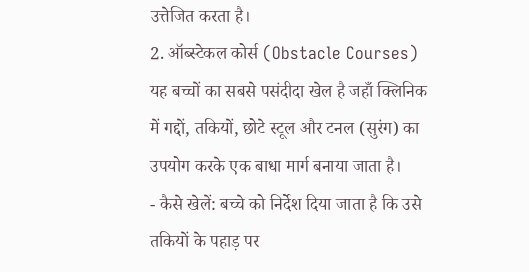उत्तेजित करता है।
2. ऑब्स्टेकल कोर्स (Obstacle Courses)
यह बच्चों का सबसे पसंदीदा खेल है जहाँ क्लिनिक में गद्दों, तकियों, छोटे स्टूल और टनल (सुरंग) का उपयोग करके एक बाधा मार्ग बनाया जाता है।
- कैसे खेलें: बच्चे को निर्देश दिया जाता है कि उसे तकियों के पहाड़ पर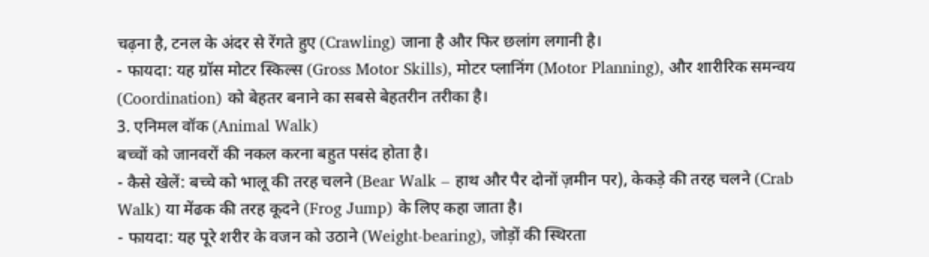चढ़ना है, टनल के अंदर से रेंगते हुए (Crawling) जाना है और फिर छलांग लगानी है।
- फायदा: यह ग्रॉस मोटर स्किल्स (Gross Motor Skills), मोटर प्लानिंग (Motor Planning), और शारीरिक समन्वय (Coordination) को बेहतर बनाने का सबसे बेहतरीन तरीका है।
3. एनिमल वॉक (Animal Walk)
बच्चों को जानवरों की नकल करना बहुत पसंद होता है।
- कैसे खेलें: बच्चे को भालू की तरह चलने (Bear Walk – हाथ और पैर दोनों ज़मीन पर), केकड़े की तरह चलने (Crab Walk) या मेंढक की तरह कूदने (Frog Jump) के लिए कहा जाता है।
- फायदा: यह पूरे शरीर के वजन को उठाने (Weight-bearing), जोड़ों की स्थिरता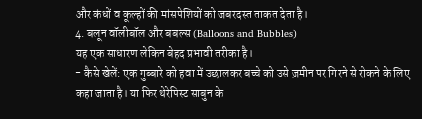और कंधों व कूल्हों की मांसपेशियों को जबरदस्त ताकत देता है।
4. बलून वॉलीबॉल और बबल्स (Balloons and Bubbles)
यह एक साधारण लेकिन बेहद प्रभावी तरीका है।
- कैसे खेलें: एक गुब्बारे को हवा में उछालकर बच्चे को उसे ज़मीन पर गिरने से रोकने के लिए कहा जाता है। या फिर थेरेपिस्ट साबुन के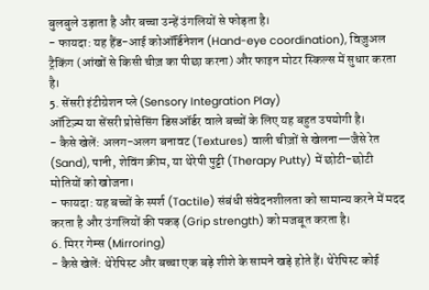बुलबुले उड़ाता है और बच्चा उन्हें उंगलियों से फोड़ता है।
- फायदा: यह हैंड-आई कोऑर्डिनेशन (Hand-eye coordination), विज़ुअल ट्रैकिंग (आंखों से किसी चीज़ का पीछा करना) और फाइन मोटर स्किल्स में सुधार करता है।
5. सेंसरी इंटीग्रेशन प्ले (Sensory Integration Play)
ऑटिज़्म या सेंसरी प्रोसेसिंग डिसऑर्डर वाले बच्चों के लिए यह बहुत उपयोगी है।
- कैसे खेलें: अलग-अलग बनावट (Textures) वाली चीज़ों से खेलना—जैसे रेत (Sand), पानी, शेविंग क्रीम, या थेरेपी पुट्टी (Therapy Putty) में छोटी-छोटी मोतियों को खोजना।
- फायदा: यह बच्चों के स्पर्श (Tactile) संबंधी संवेदनशीलता को सामान्य करने में मदद करता है और उंगलियों की पकड़ (Grip strength) को मजबूत करता है।
6. मिरर गेम्स (Mirroring)
- कैसे खेलें: थेरेपिस्ट और बच्चा एक बड़े शीशे के सामने खड़े होते हैं। थेरेपिस्ट कोई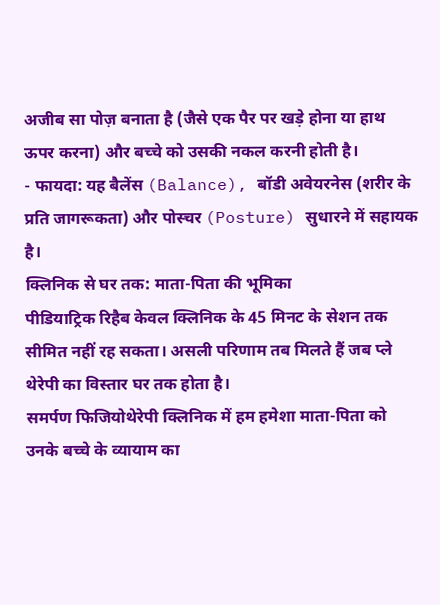अजीब सा पोज़ बनाता है (जैसे एक पैर पर खड़े होना या हाथ ऊपर करना) और बच्चे को उसकी नकल करनी होती है।
- फायदा: यह बैलेंस (Balance), बॉडी अवेयरनेस (शरीर के प्रति जागरूकता) और पोस्चर (Posture) सुधारने में सहायक है।
क्लिनिक से घर तक: माता-पिता की भूमिका
पीडियाट्रिक रिहैब केवल क्लिनिक के 45 मिनट के सेशन तक सीमित नहीं रह सकता। असली परिणाम तब मिलते हैं जब प्ले थेरेपी का विस्तार घर तक होता है।
समर्पण फिजियोथेरेपी क्लिनिक में हम हमेशा माता-पिता को उनके बच्चे के व्यायाम का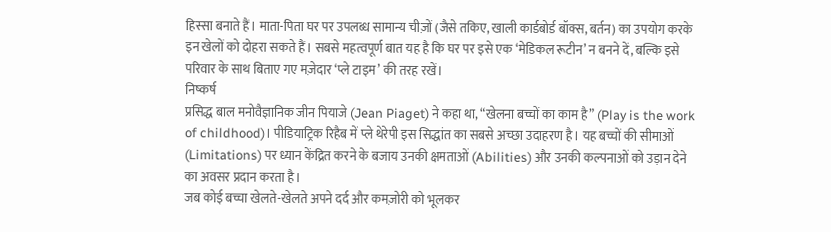हिस्सा बनाते हैं। माता-पिता घर पर उपलब्ध सामान्य चीज़ों (जैसे तकिए, खाली कार्डबोर्ड बॉक्स, बर्तन) का उपयोग करके इन खेलों को दोहरा सकते हैं। सबसे महत्वपूर्ण बात यह है कि घर पर इसे एक ‘मेडिकल रूटीन’ न बनने दें, बल्कि इसे परिवार के साथ बिताए गए मज़ेदार ‘प्ले टाइम’ की तरह रखें।
निष्कर्ष
प्रसिद्ध बाल मनोवैज्ञानिक जीन पियाजे (Jean Piaget) ने कहा था, “खेलना बच्चों का काम है” (Play is the work of childhood)। पीडियाट्रिक रिहैब में प्ले थेरेपी इस सिद्धांत का सबसे अच्छा उदाहरण है। यह बच्चों की सीमाओं (Limitations) पर ध्यान केंद्रित करने के बजाय उनकी क्षमताओं (Abilities) और उनकी कल्पनाओं को उड़ान देने का अवसर प्रदान करता है।
जब कोई बच्चा खेलते-खेलते अपने दर्द और कमज़ोरी को भूलकर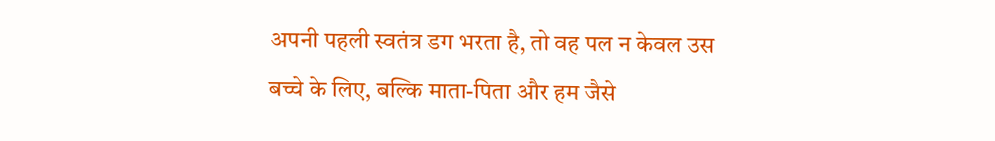अपनी पहली स्वतंत्र डग भरता है, तो वह पल न केवल उस बच्चे के लिए, बल्कि माता-पिता और हम जैसे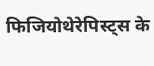फिजियोथेरेपिस्ट्स के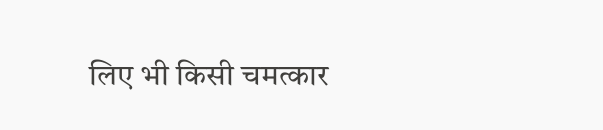लिए भी किसी चमत्कार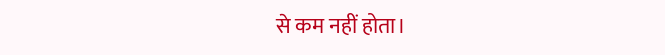से कम नहीं होता।